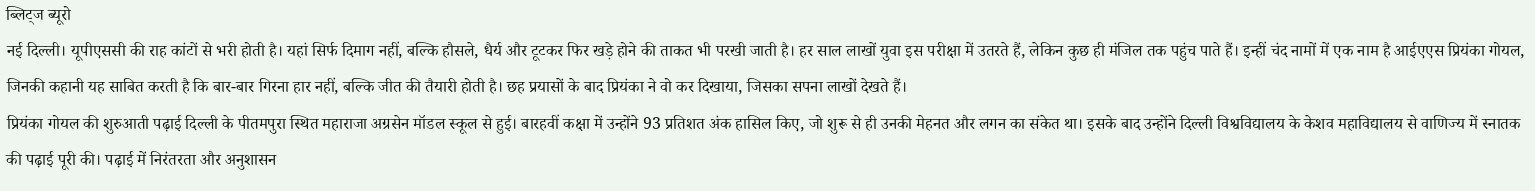ब्लिट्ज ब्यूरो
नई दिल्ली। यूपीएससी की राह कांटों से भरी होती है। यहां सिर्फ दिमाग नहीं, बल्कि हौसले, धैर्य और टूटकर फिर खड़े होने की ताकत भी परखी जाती है। हर साल लाखों युवा इस परीक्षा में उतरते हैं, लेकिन कुछ ही मंजिल तक पहुंच पाते हैं। इन्हीं चंद नामों में एक नाम है आईएएस प्रियंका गोयल, जिनकी कहानी यह साबित करती है कि बार-बार गिरना हार नहीं, बल्कि जीत की तैयारी होती है। छह प्रयासों के बाद प्रियंका ने वो कर दिखाया, जिसका सपना लाखों देखते हैं।
प्रियंका गोयल की शुरुआती पढ़ाई दिल्ली के पीतमपुरा स्थित महाराजा अग्रसेन मॉडल स्कूल से हुई। बारहवीं कक्षा में उन्होंने 93 प्रतिशत अंक हासिल किए, जो शुरू से ही उनकी मेहनत और लगन का संकेत था। इसके बाद उन्होंने दिल्ली विश्वविद्यालय के केशव महाविद्यालय से वाणिज्य में स्नातक की पढ़ाई पूरी की। पढ़ाई में निरंतरता और अनुशासन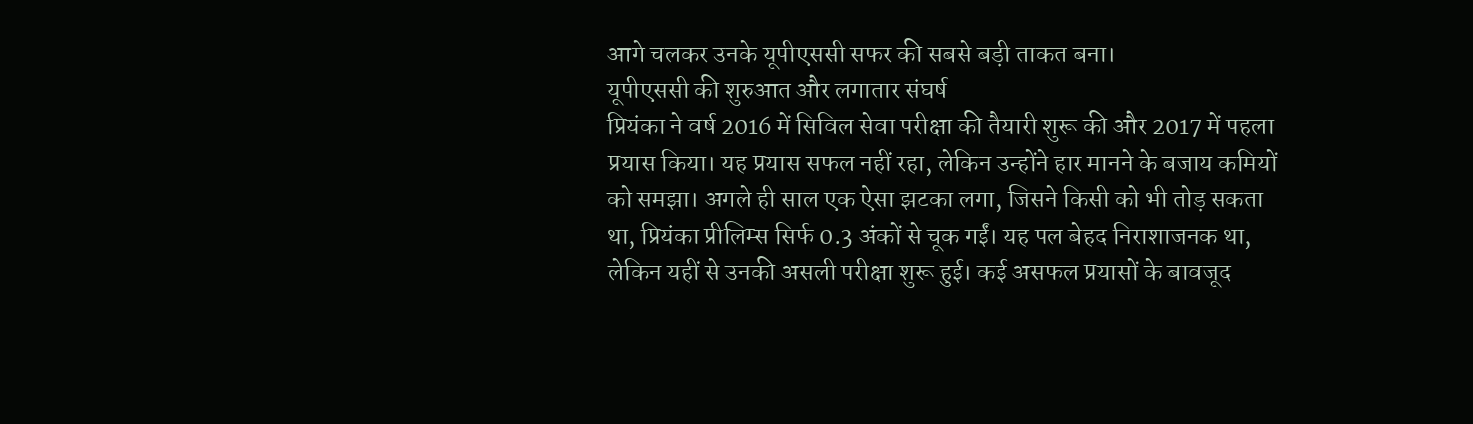आगे चलकर उनके यूपीएससी सफर की सबसे बड़ी ताकत बना।
यूपीएससी की शुरुआत और लगातार संघर्ष
प्रियंका ने वर्ष 2016 में सिविल सेवा परीक्षा की तैयारी शुरू की और 2017 में पहला प्रयास किया। यह प्रयास सफल नहीं रहा, लेकिन उन्होंने हार मानने के बजाय कमियों को समझा। अगले ही साल एक ऐसा झटका लगा, जिसने किसी को भी तोड़ सकता था, प्रियंका प्रीलिम्स सिर्फ 0.3 अंकों से चूक गईं। यह पल बेहद निराशाजनक था, लेकिन यहीं से उनकी असली परीक्षा शुरू हुई। कई असफल प्रयासों के बावजूद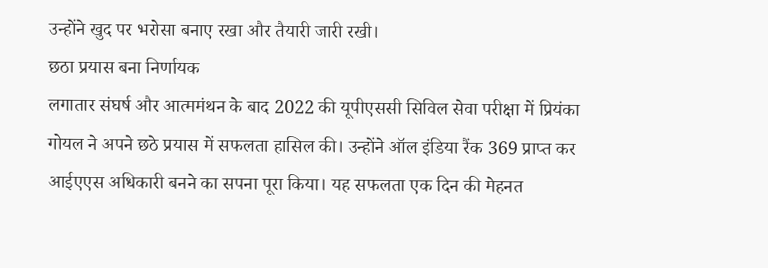उन्होंने खुद पर भरोसा बनाए रखा और तैयारी जारी रखी।
छठा प्रयास बना निर्णायक
लगातार संघर्ष और आत्ममंथन के बाद 2022 की यूपीएससी सिविल सेवा परीक्षा में प्रियंका गोयल ने अपने छठे प्रयास में सफलता हासिल की। उन्होंने ऑल इंडिया रैंक 369 प्राप्त कर आईएएस अधिकारी बनने का सपना पूरा किया। यह सफलता एक दिन की मेहनत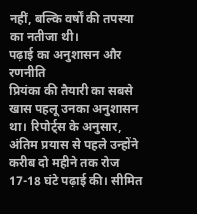नहीं, बल्कि वर्षों की तपस्या का नतीजा थी।
पढ़ाई का अनुशासन और रणनीति
प्रियंका की तैयारी का सबसे खास पहलू उनका अनुशासन था। रिपोर्ट्स के अनुसार, अंतिम प्रयास से पहले उन्होंने करीब दो महीने तक रोज 17-18 घंटे पढ़ाई की। सीमित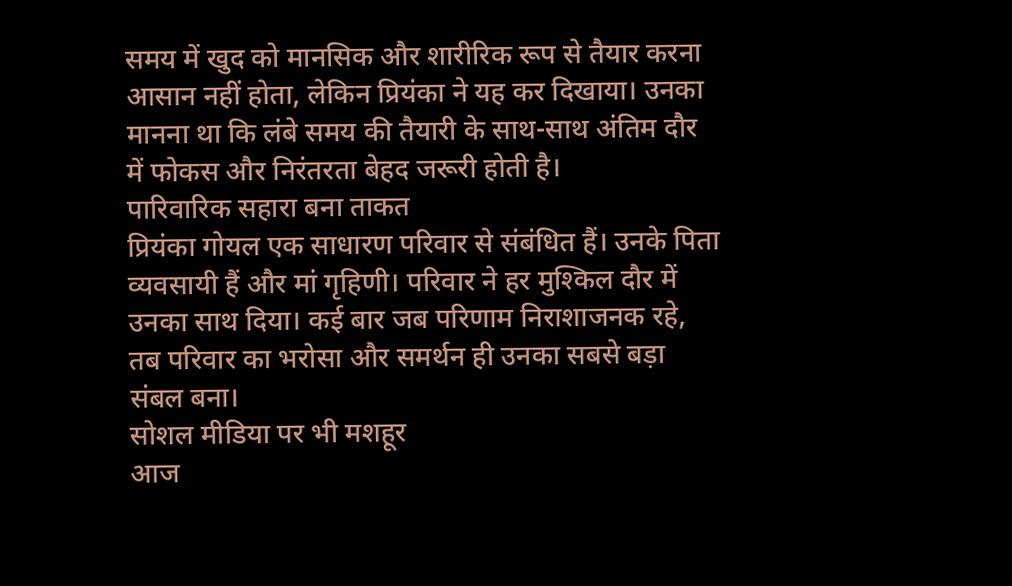समय में खुद को मानसिक और शारीरिक रूप से तैयार करना आसान नहीं होता, लेकिन प्रियंका ने यह कर दिखाया। उनका मानना था कि लंबे समय की तैयारी के साथ-साथ अंतिम दौर में फोकस और निरंतरता बेहद जरूरी होती है।
पारिवारिक सहारा बना ताकत
प्रियंका गोयल एक साधारण परिवार से संबंधित हैं। उनके पिता व्यवसायी हैं और मां गृहिणी। परिवार ने हर मुश्किल दौर में उनका साथ दिया। कई बार जब परिणाम निराशाजनक रहे, तब परिवार का भरोसा और समर्थन ही उनका सबसे बड़ा संबल बना।
सोशल मीडिया पर भी मशहूर
आज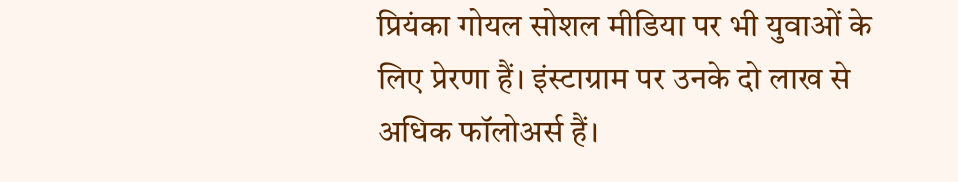प्रियंका गोयल सोशल मीडिया पर भी युवाओं के लिए प्रेरणा हैं। इंस्टाग्राम पर उनके दो लाख से अधिक फॉलोअर्स हैं।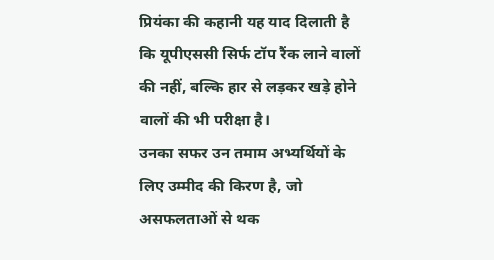प्रियंका की कहानी यह याद दिलाती है कि यूपीएससी सिर्फ टॉप रैंक लाने वालों की नहीं, बल्कि हार से लड़कर खड़े होने वालों की भी परीक्षा है।
उनका सफर उन तमाम अभ्यर्थियों के लिए उम्मीद की किरण है, जो असफलताओं से थक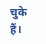चुके हैं।